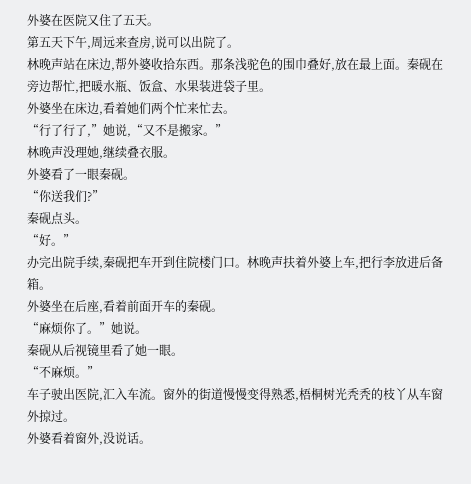外婆在医院又住了五天。
第五天下午,周远来查房,说可以出院了。
林晚声站在床边,帮外婆收拾东西。那条浅驼色的围巾叠好,放在最上面。秦砚在旁边帮忙,把暖水瓶、饭盒、水果装进袋子里。
外婆坐在床边,看着她们两个忙来忙去。
“行了行了,”她说,“又不是搬家。”
林晚声没理她,继续叠衣服。
外婆看了一眼秦砚。
“你送我们?”
秦砚点头。
“好。”
办完出院手续,秦砚把车开到住院楼门口。林晚声扶着外婆上车,把行李放进后备箱。
外婆坐在后座,看着前面开车的秦砚。
“麻烦你了。”她说。
秦砚从后视镜里看了她一眼。
“不麻烦。”
车子驶出医院,汇入车流。窗外的街道慢慢变得熟悉,梧桐树光秃秃的枝丫从车窗外掠过。
外婆看着窗外,没说话。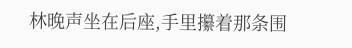林晚声坐在后座,手里攥着那条围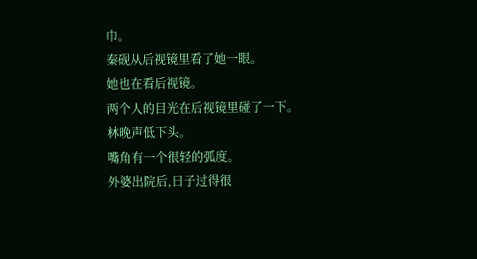巾。
秦砚从后视镜里看了她一眼。
她也在看后视镜。
两个人的目光在后视镜里碰了一下。
林晚声低下头。
嘴角有一个很轻的弧度。
外婆出院后,日子过得很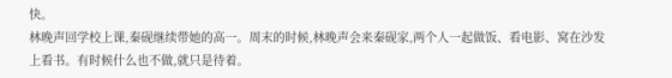快。
林晚声回学校上课,秦砚继续带她的高一。周末的时候,林晚声会来秦砚家,两个人一起做饭、看电影、窝在沙发上看书。有时候什么也不做,就只是待着。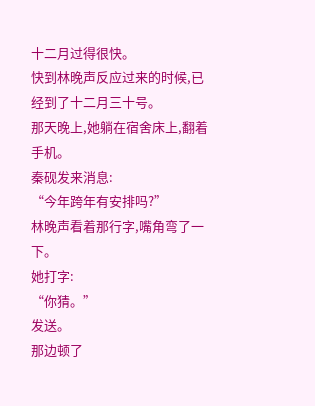十二月过得很快。
快到林晚声反应过来的时候,已经到了十二月三十号。
那天晚上,她躺在宿舍床上,翻着手机。
秦砚发来消息:
“今年跨年有安排吗?”
林晚声看着那行字,嘴角弯了一下。
她打字:
“你猜。”
发送。
那边顿了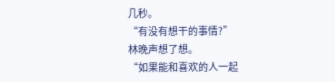几秒。
“有没有想干的事情?”
林晚声想了想。
“如果能和喜欢的人一起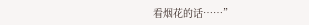看烟花的话……”